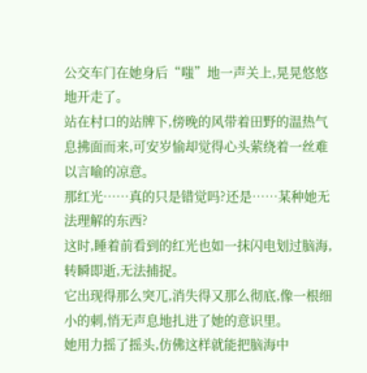公交车门在她身后“嗤”地一声关上,晃晃悠悠地开走了。
站在村口的站牌下,傍晚的风带着田野的温热气息拂面而来,可安岁愉却觉得心头萦绕着一丝难以言喻的凉意。
那红光……真的只是错觉吗?还是……某种她无法理解的东西?
这时,睡着前看到的红光也如一抹闪电划过脑海,转瞬即逝,无法捕捉。
它出现得那么突兀,消失得又那么彻底,像一根细小的刺,悄无声息地扎进了她的意识里。
她用力摇了摇头,仿佛这样就能把脑海中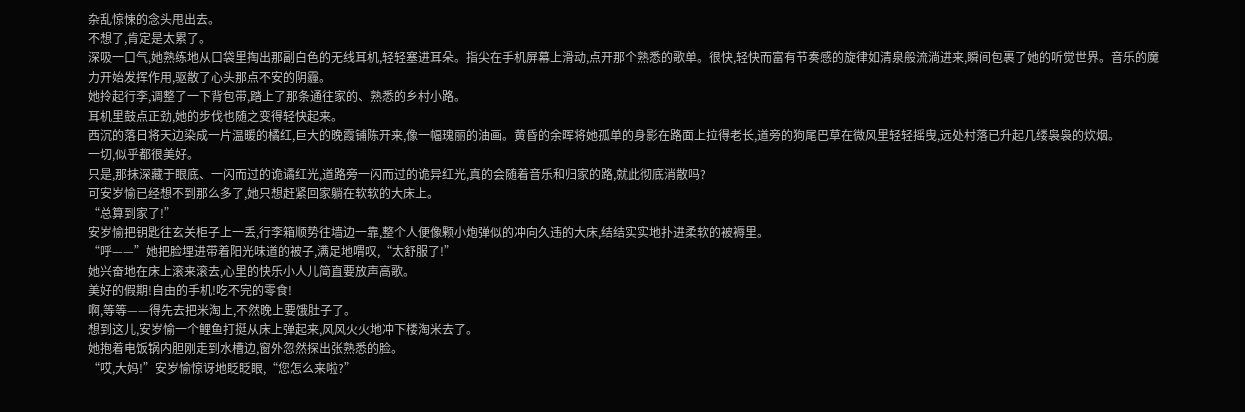杂乱惊悚的念头甩出去。
不想了,肯定是太累了。
深吸一口气,她熟练地从口袋里掏出那副白色的无线耳机,轻轻塞进耳朵。指尖在手机屏幕上滑动,点开那个熟悉的歌单。很快,轻快而富有节奏感的旋律如清泉般流淌进来,瞬间包裹了她的听觉世界。音乐的魔力开始发挥作用,驱散了心头那点不安的阴霾。
她拎起行李,调整了一下背包带,踏上了那条通往家的、熟悉的乡村小路。
耳机里鼓点正劲,她的步伐也随之变得轻快起来。
西沉的落日将天边染成一片温暖的橘红,巨大的晚霞铺陈开来,像一幅瑰丽的油画。黄昏的余晖将她孤单的身影在路面上拉得老长,道旁的狗尾巴草在微风里轻轻摇曳,远处村落已升起几缕袅袅的炊烟。
一切,似乎都很美好。
只是,那抹深藏于眼底、一闪而过的诡谲红光,道路旁一闪而过的诡异红光,真的会随着音乐和归家的路,就此彻底消散吗?
可安岁愉已经想不到那么多了,她只想赶紧回家躺在软软的大床上。
“总算到家了!”
安岁愉把钥匙往玄关柜子上一丢,行李箱顺势往墙边一靠,整个人便像颗小炮弹似的冲向久违的大床,结结实实地扑进柔软的被褥里。
“呼——”她把脸埋进带着阳光味道的被子,满足地喟叹,“太舒服了!”
她兴奋地在床上滚来滚去,心里的快乐小人儿简直要放声高歌。
美好的假期!自由的手机!吃不完的零食!
啊,等等——得先去把米淘上,不然晚上要饿肚子了。
想到这儿,安岁愉一个鲤鱼打挺从床上弹起来,风风火火地冲下楼淘米去了。
她抱着电饭锅内胆刚走到水槽边,窗外忽然探出张熟悉的脸。
“哎,大妈!”安岁愉惊讶地眨眨眼,“您怎么来啦?”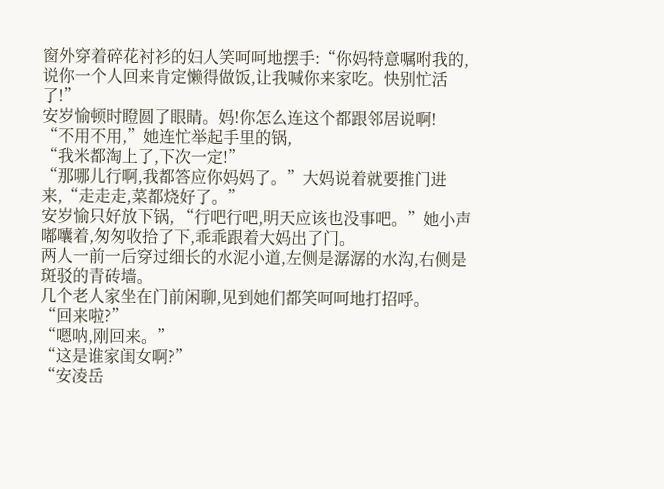窗外穿着碎花衬衫的妇人笑呵呵地摆手:“你妈特意嘱咐我的,说你一个人回来肯定懒得做饭,让我喊你来家吃。快别忙活了!”
安岁愉顿时瞪圆了眼睛。妈!你怎么连这个都跟邻居说啊!
“不用不用,”她连忙举起手里的锅,
“我米都淘上了,下次一定!”
“那哪儿行啊,我都答应你妈妈了。”大妈说着就要推门进来,“走走走,菜都烧好了。”
安岁愉只好放下锅, “行吧行吧,明天应该也没事吧。”她小声嘟囔着,匆匆收拾了下,乖乖跟着大妈出了门。
两人一前一后穿过细长的水泥小道,左侧是潺潺的水沟,右侧是斑驳的青砖墙。
几个老人家坐在门前闲聊,见到她们都笑呵呵地打招呼。
“回来啦?”
“嗯呐,刚回来。”
“这是谁家闺女啊?”
“安凌岳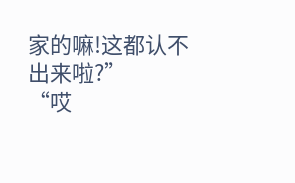家的嘛!这都认不出来啦?”
“哎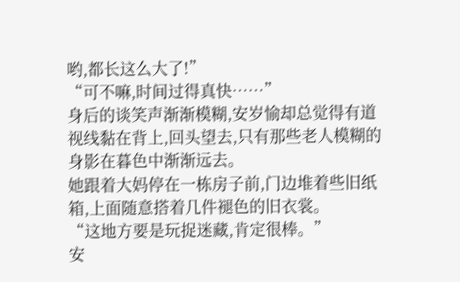哟,都长这么大了!”
“可不嘛,时间过得真快……”
身后的谈笑声渐渐模糊,安岁愉却总觉得有道视线黏在背上,回头望去,只有那些老人模糊的身影在暮色中渐渐远去。
她跟着大妈停在一栋房子前,门边堆着些旧纸箱,上面随意搭着几件褪色的旧衣裳。
“这地方要是玩捉迷藏,肯定很棒。”
安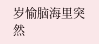岁愉脑海里突然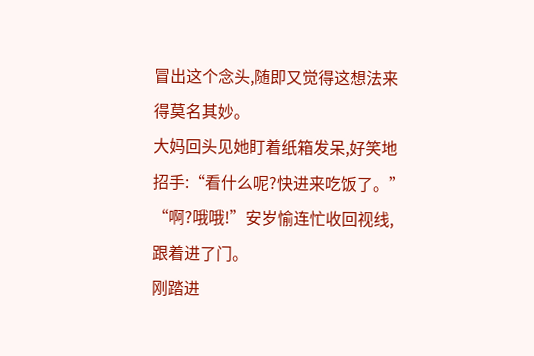冒出这个念头,随即又觉得这想法来得莫名其妙。
大妈回头见她盯着纸箱发呆,好笑地招手:“看什么呢?快进来吃饭了。”
“啊?哦哦!”安岁愉连忙收回视线,跟着进了门。
刚踏进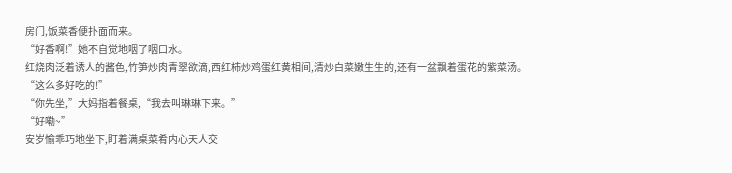房门,饭菜香便扑面而来。
“好香啊!”她不自觉地咽了咽口水。
红烧肉泛着诱人的酱色,竹笋炒肉青翠欲滴,西红柿炒鸡蛋红黄相间,清炒白菜嫩生生的,还有一盆飘着蛋花的紫菜汤。
“这么多好吃的!”
“你先坐,”大妈指着餐桌,“我去叫琳琳下来。”
“好嘞~”
安岁愉乖巧地坐下,盯着满桌菜肴内心天人交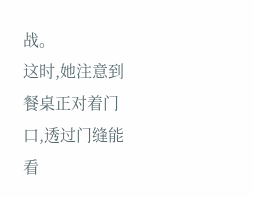战。
这时,她注意到餐桌正对着门口,透过门缝能看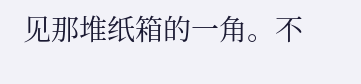见那堆纸箱的一角。不